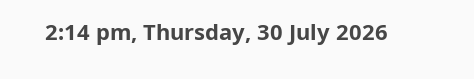2:14 pm, Thursday, 30 July 2026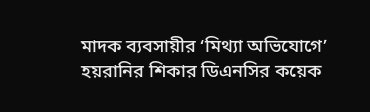মাদক ব্যবসায়ীর ‘মিথ্যা অভিযোগে’ হয়রানির শিকার ডিএনসির কয়েক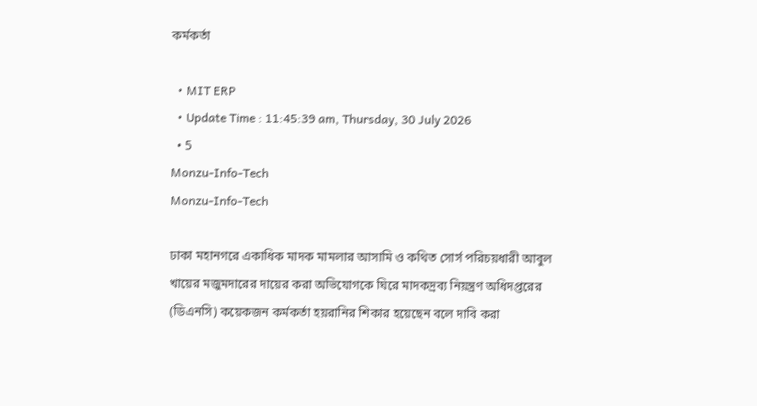কর্মকর্তা

  • MIT ERP
  • Update Time : 11:45:39 am, Thursday, 30 July 2026
  • 5
Monzu-Info-Tech
Monzu-Info-Tech

ঢাকা মহানগরে একাধিক মাদক মামলার আসামি ও কথিত সোর্স পরিচয়ধারী আবুল খায়ের মজুমদারের দায়ের করা অভিযোগকে ঘিরে মাদকদ্রব্য নিয়ন্ত্রণ অধিদপ্তরের (ডিএনসি) কয়েকজন কর্মকর্তা হয়রানির শিকার হয়েছেন বলে দাবি করা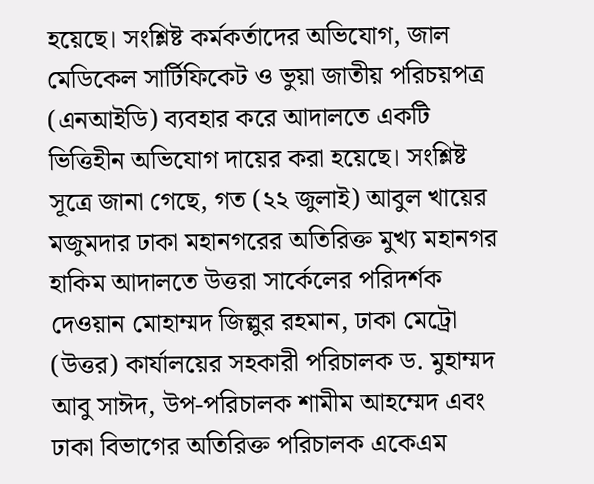হয়েছে। সংশ্লিষ্ট কর্মকর্তাদের অভিযোগ, জাল মেডিকেল সার্টিফিকেট ও ভুয়া জাতীয় পরিচয়পত্র (এনআইডি) ব্যবহার করে আদালতে একটি ভিত্তিহীন অভিযোগ দায়ের করা হয়েছে। সংশ্লিষ্ট সূত্রে জানা গেছে, গত (২২ জুলাই) আবুল খায়ের মজুমদার ঢাকা মহানগরের অতিরিক্ত মুখ্য মহানগর হাকিম আদালতে উত্তরা সার্কেলের পরিদর্শক দেওয়ান মোহাম্মদ জিল্লুর রহমান, ঢাকা মেট্রো (উত্তর) কার্যালয়ের সহকারী পরিচালক ড. মুহাম্মদ আবু সাঈদ, উপ-পরিচালক শামীম আহম্মেদ এবং ঢাকা বিভাগের অতিরিক্ত পরিচালক একেএম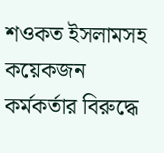শওকত ইসলামসহ কয়েকজন কর্মকর্তার বিরুদ্ধে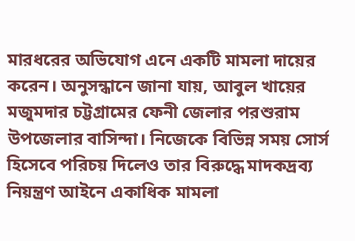মারধরের অভিযোগ এনে একটি মামলা দায়ের করেন। অনুসন্ধানে জানা যায়, আবুল খায়ের মজুমদার চট্টগ্রামের ফেনী জেলার পরশুরাম উপজেলার বাসিন্দা। নিজেকে বিভিন্ন সময় সোর্স হিসেবে পরিচয় দিলেও তার বিরুদ্ধে মাদকদ্রব্য নিয়ন্ত্রণ আইনে একাধিক মামলা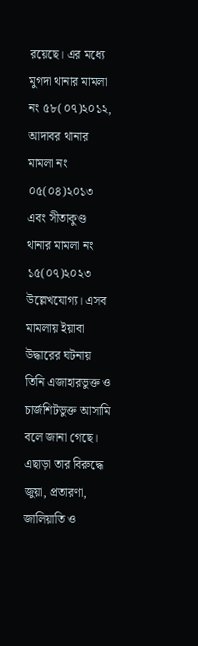রয়েছে। এর মধ্যে মুগদা থানার মামলা নং ৫৮(০৭)২০১২, আদাবর থানার মামলা নং ০৫(০৪)২০১৩ এবং সীতাকুণ্ড থানার মামলা নং ১৫(০৭)২০২৩ উল্লেখযোগ্য। এসব মামলায় ইয়াবা উদ্ধারের ঘটনায় তিনি এজাহারভুক্ত ও চার্জশিটভুক্ত আসামি বলে জানা গেছে। এছাড়া তার বিরুদ্ধে জুয়া, প্রতারণা, জালিয়াতি ও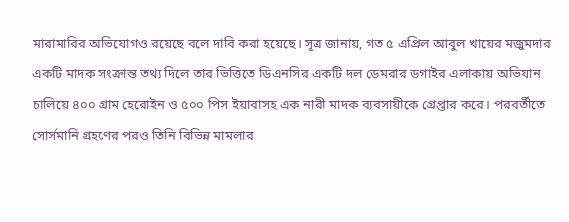মারামারির অভিযোগও রয়েছে বলে দাবি করা হয়েছে। সূত্র জানায়, গত ৫ এপ্রিল আবুল খায়ের মজুমদার একটি মাদক সংক্রান্ত তথ্য দিলে তার ভিত্তিতে ডিএনসির একটি দল ডেমরার ডগাইর এলাকায় অভিযান চালিয়ে ৪০০ গ্রাম হেরোইন ও ৫০০ পিস ইয়াবাসহ এক নারী মাদক ব্যবসায়ীকে গ্রেপ্তার করে। পরবর্তীতে সোর্সমানি গ্রহণের পরও তিনি বিভিন্ন মামলার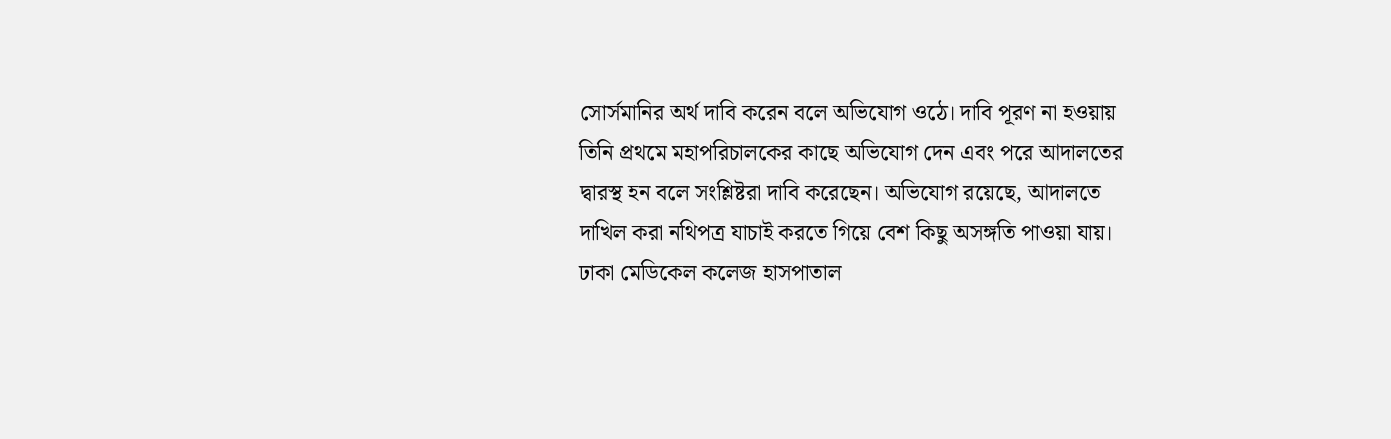সোর্সমানির অর্থ দাবি করেন বলে অভিযোগ ওঠে। দাবি পূরণ না হওয়ায় তিনি প্রথমে মহাপরিচালকের কাছে অভিযোগ দেন এবং পরে আদালতের দ্বারস্থ হন বলে সংশ্লিষ্টরা দাবি করেছেন। অভিযোগ রয়েছে, আদালতে দাখিল করা নথিপত্র যাচাই করতে গিয়ে বেশ কিছু অসঙ্গতি পাওয়া যায়। ঢাকা মেডিকেল কলেজ হাসপাতাল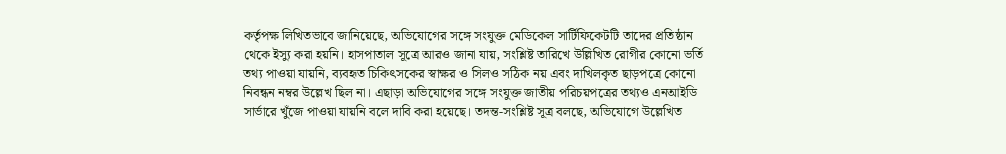কর্তৃপক্ষ লিখিতভাবে জানিয়েছে, অভিযোগের সঙ্গে সংযুক্ত মেডিকেল সার্টিফিকেটটি তাদের প্রতিষ্ঠান থেকে ইস্যু করা হয়নি। হাসপাতাল সূত্রে আরও জানা যায়, সংশ্লিষ্ট তারিখে উল্লিখিত রোগীর কোনো ভর্তি তথ্য পাওয়া যায়নি, ব্যবহৃত চিকিৎসকের স্বাক্ষর ও সিলও সঠিক নয় এবং দাখিলকৃত ছাড়পত্রে কোনো নিবন্ধন নম্বর উল্লেখ ছিল না। এছাড়া অভিযোগের সঙ্গে সংযুক্ত জাতীয় পরিচয়পত্রের তথ্যও এনআইডি সার্ভারে খুঁজে পাওয়া যায়নি বলে দাবি করা হয়েছে। তদন্ত-সংশ্লিষ্ট সূত্র বলছে, অভিযোগে উল্লেখিত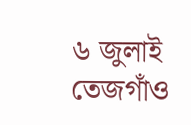৬ জুলাই তেজগাঁও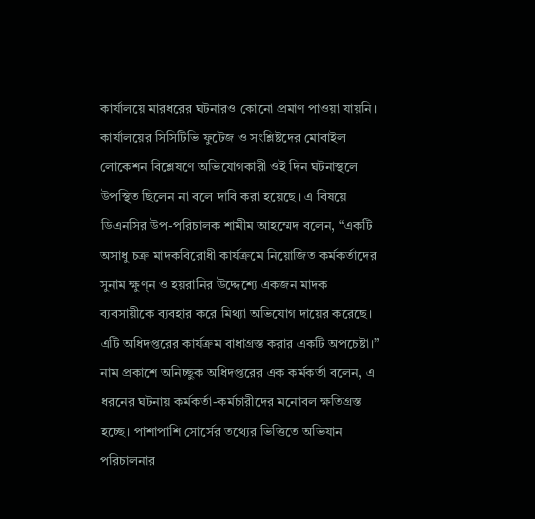কার্যালয়ে মারধরের ঘটনারও কোনো প্রমাণ পাওয়া যায়নি। কার্যালয়ের সিসিটিভি ফুটেজ ও সংশ্লিষ্টদের মোবাইল লোকেশন বিশ্লেষণে অভিযোগকারী ওই দিন ঘটনাস্থলে উপস্থিত ছিলেন না বলে দাবি করা হয়েছে। এ বিষয়ে ডিএনসির উপ-পরিচালক শামীম আহম্মেদ বলেন, “একটি অসাধু চক্র মাদকবিরোধী কার্যক্রমে নিয়োজিত কর্মকর্তাদের সুনাম ক্ষুণ্ন ও হয়রানির উদ্দেশ্যে একজন মাদক ব্যবসায়ীকে ব্যবহার করে মিথ্যা অভিযোগ দায়ের করেছে। এটি অধিদপ্তরের কার্যক্রম বাধাগ্রস্ত করার একটি অপচেষ্টা।” নাম প্রকাশে অনিচ্ছুক অধিদপ্তরের এক কর্মকর্তা বলেন, এ ধরনের ঘটনায় কর্মকর্তা-কর্মচারীদের মনোবল ক্ষতিগ্রস্ত হচ্ছে। পাশাপাশি সোর্সের তথ্যের ভিত্তিতে অভিযান পরিচালনার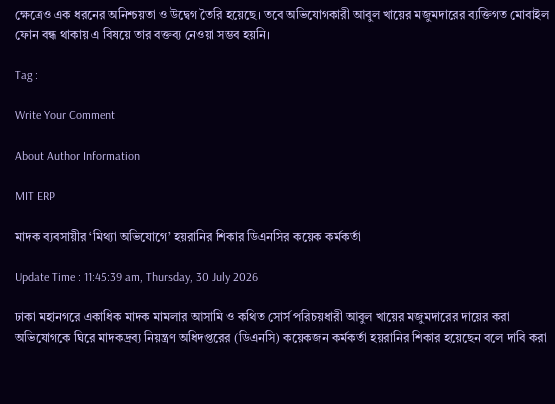ক্ষেত্রেও এক ধরনের অনিশ্চয়তা ও উদ্বেগ তৈরি হয়েছে। তবে অভিযোগকারী আবুল খায়ের মজুমদারের ব্যক্তিগত মোবাইল ফোন বন্ধ থাকায় এ বিষয়ে তার বক্তব্য নেওয়া সম্ভব হয়নি।

Tag :

Write Your Comment

About Author Information

MIT ERP

মাদক ব্যবসায়ীর ‘মিথ্যা অভিযোগে’ হয়রানির শিকার ডিএনসির কয়েক কর্মকর্তা

Update Time : 11:45:39 am, Thursday, 30 July 2026

ঢাকা মহানগরে একাধিক মাদক মামলার আসামি ও কথিত সোর্স পরিচয়ধারী আবুল খায়ের মজুমদারের দায়ের করা অভিযোগকে ঘিরে মাদকদ্রব্য নিয়ন্ত্রণ অধিদপ্তরের (ডিএনসি) কয়েকজন কর্মকর্তা হয়রানির শিকার হয়েছেন বলে দাবি করা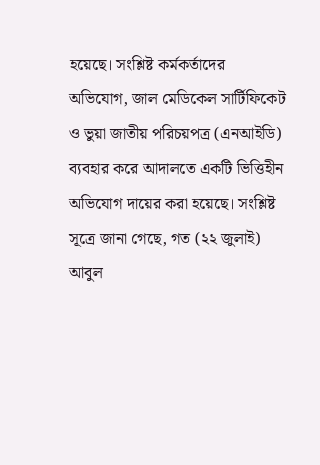হয়েছে। সংশ্লিষ্ট কর্মকর্তাদের অভিযোগ, জাল মেডিকেল সার্টিফিকেট ও ভুয়া জাতীয় পরিচয়পত্র (এনআইডি) ব্যবহার করে আদালতে একটি ভিত্তিহীন অভিযোগ দায়ের করা হয়েছে। সংশ্লিষ্ট সূত্রে জানা গেছে, গত (২২ জুলাই) আবুল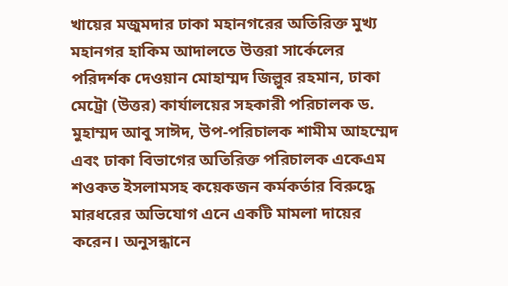খায়ের মজুমদার ঢাকা মহানগরের অতিরিক্ত মুখ্য মহানগর হাকিম আদালতে উত্তরা সার্কেলের পরিদর্শক দেওয়ান মোহাম্মদ জিল্লুর রহমান, ঢাকা মেট্রো (উত্তর) কার্যালয়ের সহকারী পরিচালক ড. মুহাম্মদ আবু সাঈদ, উপ-পরিচালক শামীম আহম্মেদ এবং ঢাকা বিভাগের অতিরিক্ত পরিচালক একেএম শওকত ইসলামসহ কয়েকজন কর্মকর্তার বিরুদ্ধে মারধরের অভিযোগ এনে একটি মামলা দায়ের করেন। অনুসন্ধানে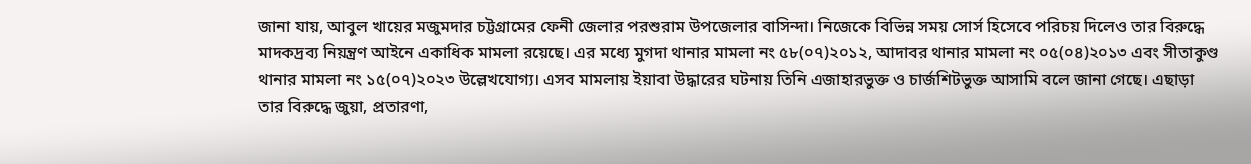জানা যায়, আবুল খায়ের মজুমদার চট্টগ্রামের ফেনী জেলার পরশুরাম উপজেলার বাসিন্দা। নিজেকে বিভিন্ন সময় সোর্স হিসেবে পরিচয় দিলেও তার বিরুদ্ধে মাদকদ্রব্য নিয়ন্ত্রণ আইনে একাধিক মামলা রয়েছে। এর মধ্যে মুগদা থানার মামলা নং ৫৮(০৭)২০১২, আদাবর থানার মামলা নং ০৫(০৪)২০১৩ এবং সীতাকুণ্ড থানার মামলা নং ১৫(০৭)২০২৩ উল্লেখযোগ্য। এসব মামলায় ইয়াবা উদ্ধারের ঘটনায় তিনি এজাহারভুক্ত ও চার্জশিটভুক্ত আসামি বলে জানা গেছে। এছাড়া তার বিরুদ্ধে জুয়া, প্রতারণা,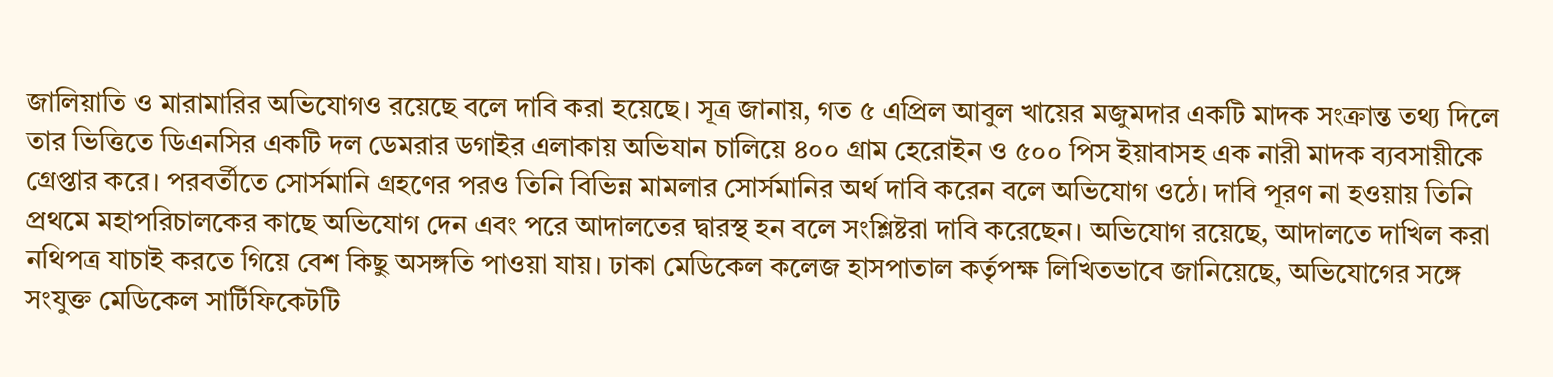জালিয়াতি ও মারামারির অভিযোগও রয়েছে বলে দাবি করা হয়েছে। সূত্র জানায়, গত ৫ এপ্রিল আবুল খায়ের মজুমদার একটি মাদক সংক্রান্ত তথ্য দিলে তার ভিত্তিতে ডিএনসির একটি দল ডেমরার ডগাইর এলাকায় অভিযান চালিয়ে ৪০০ গ্রাম হেরোইন ও ৫০০ পিস ইয়াবাসহ এক নারী মাদক ব্যবসায়ীকে গ্রেপ্তার করে। পরবর্তীতে সোর্সমানি গ্রহণের পরও তিনি বিভিন্ন মামলার সোর্সমানির অর্থ দাবি করেন বলে অভিযোগ ওঠে। দাবি পূরণ না হওয়ায় তিনি প্রথমে মহাপরিচালকের কাছে অভিযোগ দেন এবং পরে আদালতের দ্বারস্থ হন বলে সংশ্লিষ্টরা দাবি করেছেন। অভিযোগ রয়েছে, আদালতে দাখিল করা নথিপত্র যাচাই করতে গিয়ে বেশ কিছু অসঙ্গতি পাওয়া যায়। ঢাকা মেডিকেল কলেজ হাসপাতাল কর্তৃপক্ষ লিখিতভাবে জানিয়েছে, অভিযোগের সঙ্গে সংযুক্ত মেডিকেল সার্টিফিকেটটি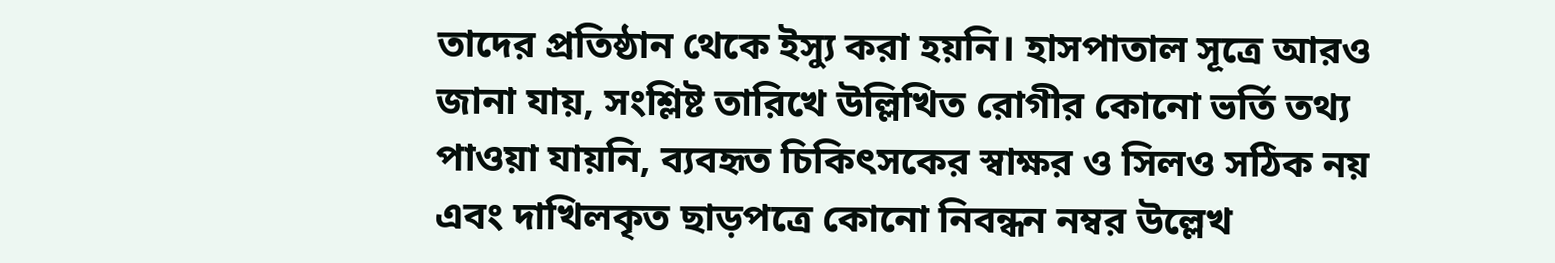তাদের প্রতিষ্ঠান থেকে ইস্যু করা হয়নি। হাসপাতাল সূত্রে আরও জানা যায়, সংশ্লিষ্ট তারিখে উল্লিখিত রোগীর কোনো ভর্তি তথ্য পাওয়া যায়নি, ব্যবহৃত চিকিৎসকের স্বাক্ষর ও সিলও সঠিক নয় এবং দাখিলকৃত ছাড়পত্রে কোনো নিবন্ধন নম্বর উল্লেখ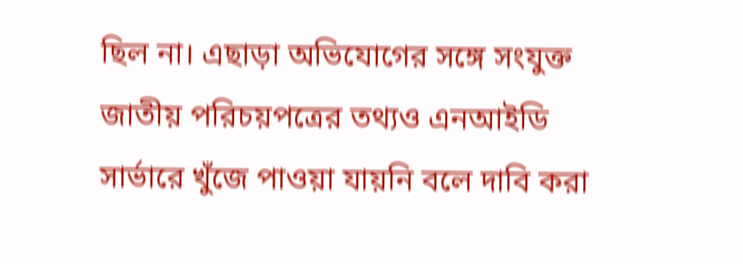ছিল না। এছাড়া অভিযোগের সঙ্গে সংযুক্ত জাতীয় পরিচয়পত্রের তথ্যও এনআইডি সার্ভারে খুঁজে পাওয়া যায়নি বলে দাবি করা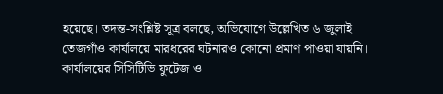হয়েছে। তদন্ত-সংশ্লিষ্ট সূত্র বলছে, অভিযোগে উল্লেখিত ৬ জুলাই তেজগাঁও কার্যালয়ে মারধরের ঘটনারও কোনো প্রমাণ পাওয়া যায়নি। কার্যালয়ের সিসিটিভি ফুটেজ ও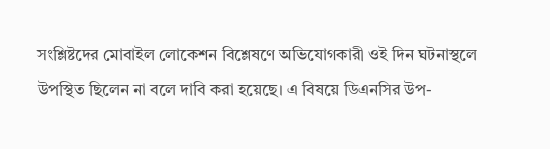সংশ্লিষ্টদের মোবাইল লোকেশন বিশ্লেষণে অভিযোগকারী ওই দিন ঘটনাস্থলে উপস্থিত ছিলেন না বলে দাবি করা হয়েছে। এ বিষয়ে ডিএনসির উপ-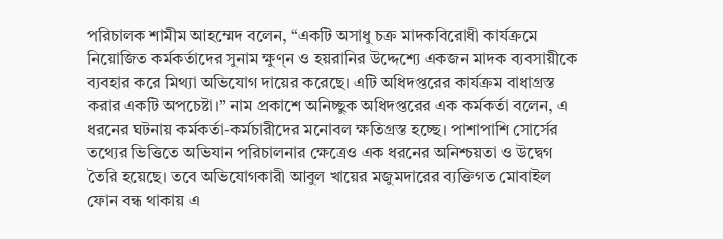পরিচালক শামীম আহম্মেদ বলেন, “একটি অসাধু চক্র মাদকবিরোধী কার্যক্রমে নিয়োজিত কর্মকর্তাদের সুনাম ক্ষুণ্ন ও হয়রানির উদ্দেশ্যে একজন মাদক ব্যবসায়ীকে ব্যবহার করে মিথ্যা অভিযোগ দায়ের করেছে। এটি অধিদপ্তরের কার্যক্রম বাধাগ্রস্ত করার একটি অপচেষ্টা।” নাম প্রকাশে অনিচ্ছুক অধিদপ্তরের এক কর্মকর্তা বলেন, এ ধরনের ঘটনায় কর্মকর্তা-কর্মচারীদের মনোবল ক্ষতিগ্রস্ত হচ্ছে। পাশাপাশি সোর্সের তথ্যের ভিত্তিতে অভিযান পরিচালনার ক্ষেত্রেও এক ধরনের অনিশ্চয়তা ও উদ্বেগ তৈরি হয়েছে। তবে অভিযোগকারী আবুল খায়ের মজুমদারের ব্যক্তিগত মোবাইল ফোন বন্ধ থাকায় এ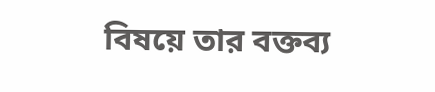বিষয়ে তার বক্তব্য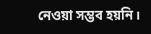নেওয়া সম্ভব হয়নি।